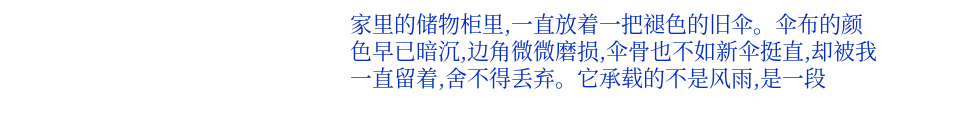家里的储物柜里,一直放着一把褪色的旧伞。伞布的颜色早已暗沉,边角微微磨损,伞骨也不如新伞挺直,却被我一直留着,舍不得丢弃。它承载的不是风雨,是一段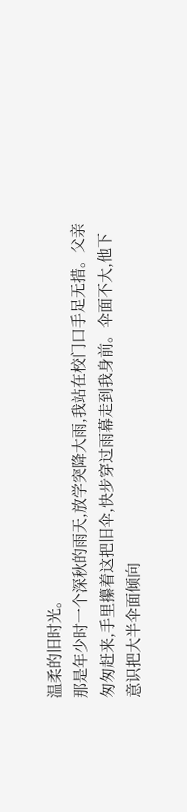温柔的旧时光。
那是年少时一个深秋的雨天,放学突降大雨,我站在校门口手足无措。父亲匆匆赶来,手里攥着这把旧伞,快步穿过雨幕走到我身前。伞面不大,他下意识把大半伞面倾向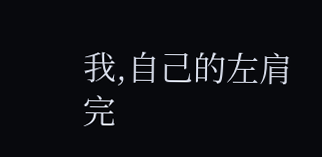我,自己的左肩完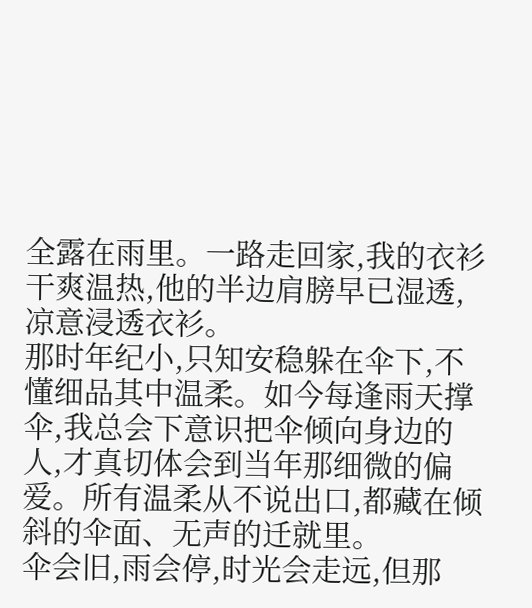全露在雨里。一路走回家,我的衣衫干爽温热,他的半边肩膀早已湿透,凉意浸透衣衫。
那时年纪小,只知安稳躲在伞下,不懂细品其中温柔。如今每逢雨天撑伞,我总会下意识把伞倾向身边的人,才真切体会到当年那细微的偏爱。所有温柔从不说出口,都藏在倾斜的伞面、无声的迁就里。
伞会旧,雨会停,时光会走远,但那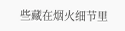些藏在烟火细节里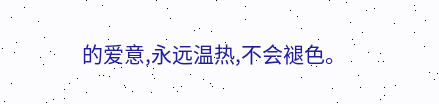的爱意,永远温热,不会褪色。